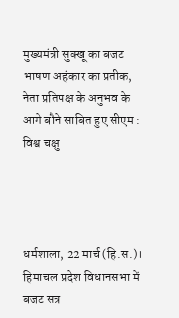मुख्यमंत्री सुक्खू का बजट भाषण अहंकार का प्रतीक, नेता प्रतिपक्ष के अनुभव के आगे बौने साबित हुए सीएम : विश्व चक्षु




धर्मशाला, 22 मार्च (हि.स.)। हिमाचल प्रदेश विधानसभा में बजट सत्र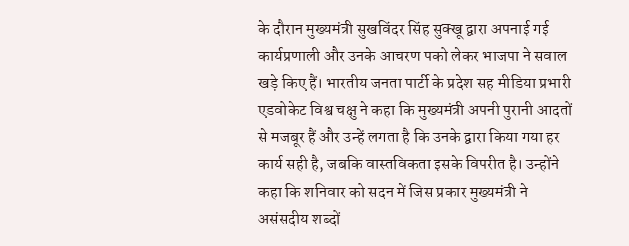के दौरान मुख्यमंत्री सुखविंदर सिंह सुक्खू द्वारा अपनाई गई कार्यप्रणाली और उनके आचरण पको लेकर भाजपा ने सवाल खड़े किए हैं। भारतीय जनता पार्टी के प्रदेश सह मीडिया प्रभारी एडवोकेट विश्व चक्षु ने कहा कि मुख्यमंत्री अपनी पुरानी आदतों से मजबूर हैं और उन्हें लगता है कि उनके द्वारा किया गया हर कार्य सही है, जबकि वास्तविकता इसके विपरीत है। उन्होंने कहा कि शनिवार को सदन में जिस प्रकार मुख्यमंत्री ने असंसदीय शब्दों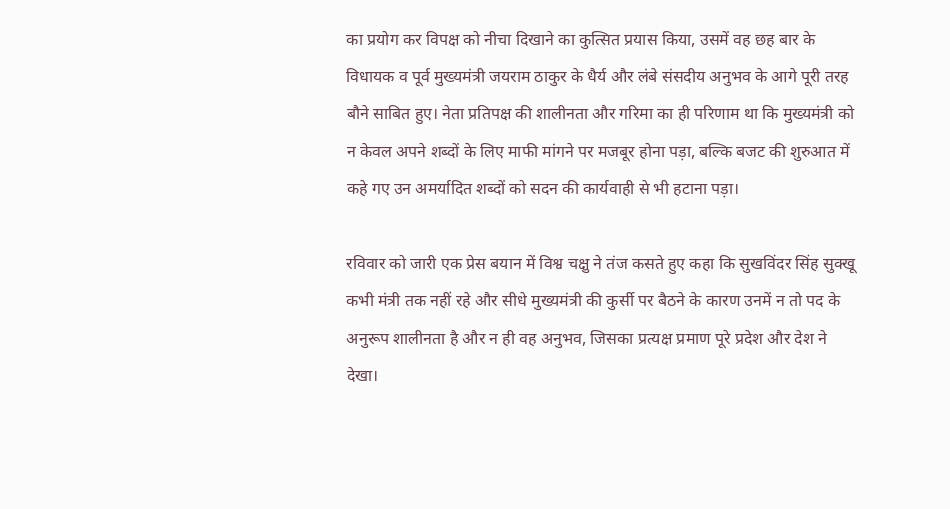का प्रयोग कर विपक्ष को नीचा दिखाने का कुत्सित प्रयास किया, उसमें वह छह बार के विधायक व पूर्व मुख्यमंत्री जयराम ठाकुर के धैर्य और लंबे संसदीय अनुभव के आगे पूरी तरह बौने साबित हुए। नेता प्रतिपक्ष की शालीनता और गरिमा का ही परिणाम था कि मुख्यमंत्री को न केवल अपने शब्दों के लिए माफी मांगने पर मजबूर होना पड़ा, बल्कि बजट की शुरुआत में कहे गए उन अमर्यादित शब्दों को सदन की कार्यवाही से भी हटाना पड़ा।

रविवार को जारी एक प्रेस बयान में विश्व चक्षु ने तंज कसते हुए कहा कि सुखविंदर सिंह सुक्खू कभी मंत्री तक नहीं रहे और सीधे मुख्यमंत्री की कुर्सी पर बैठने के कारण उनमें न तो पद के अनुरूप शालीनता है और न ही वह अनुभव, जिसका प्रत्यक्ष प्रमाण पूरे प्रदेश और देश ने देखा।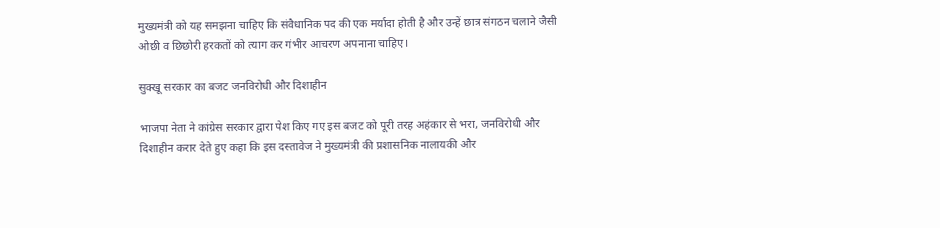मुख्यमंत्री को यह समझना चाहिए कि संवैधानिक पद की एक मर्यादा होती है और उन्हें छात्र संगठन चलाने जैसी ओछी व छिछोरी हरकतों को त्याग कर गंभीर आचरण अपनाना चाहिए।

सुक्खू सरकार का बजट जनविरोधी और दिशाहीन

भाजपा नेता ने कांग्रेस सरकार द्वारा पेश किए गए इस बजट को पूरी तरह अहंकार से भरा, जनविरोधी और दिशाहीन करार देते हुए कहा कि इस दस्तावेज ने मुख्यमंत्री की प्रशासनिक नालायकी और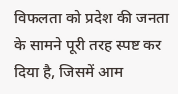विफलता को प्रदेश की जनता के सामने पूरी तरह स्पष्ट कर दिया है, जिसमें आम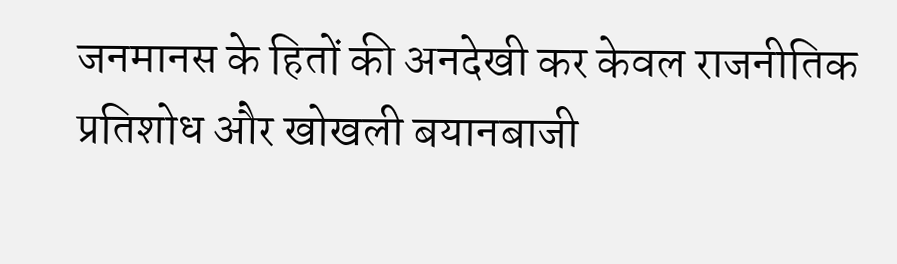जनमानस के हितों की अनदेखी कर केवल राजनीतिक प्रतिशोध और खोखली बयानबाजी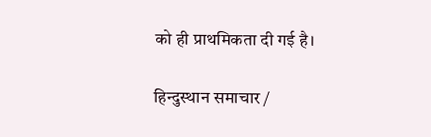को ही प्राथमिकता दी गई है।

हिन्दुस्थान समाचार /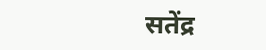सतेंद्र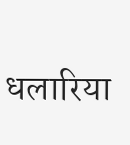धलारिया